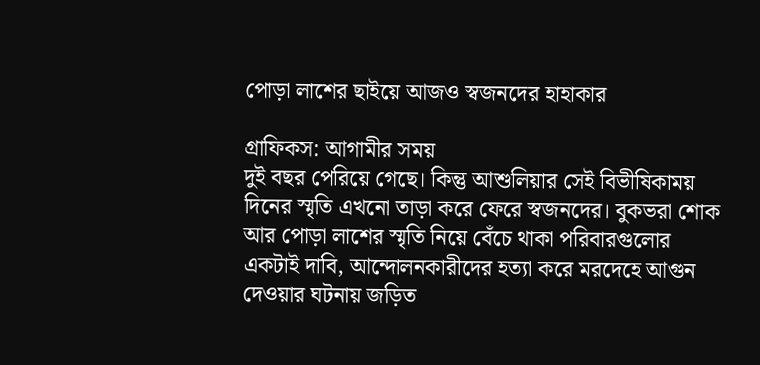পোড়া লাশের ছাইয়ে আজও স্বজনদের হাহাকার

গ্রাফিকস: আগামীর সময়
দুই বছর পেরিয়ে গেছে। কিন্তু আশুলিয়ার সেই বিভীষিকাময় দিনের স্মৃতি এখনো তাড়া করে ফেরে স্বজনদের। বুকভরা শোক আর পোড়া লাশের স্মৃতি নিয়ে বেঁচে থাকা পরিবারগুলোর একটাই দাবি, আন্দোলনকারীদের হত্যা করে মরদেহে আগুন দেওয়ার ঘটনায় জড়িত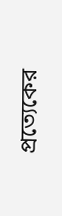প্রত্যেকের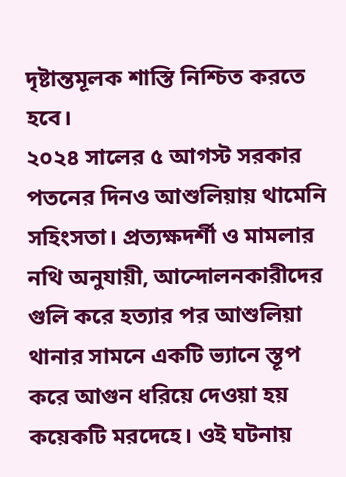দৃষ্টান্তমূলক শাস্তি নিশ্চিত করতে হবে।
২০২৪ সালের ৫ আগস্ট সরকার পতনের দিনও আশুলিয়ায় থামেনি সহিংসতা। প্রত্যক্ষদর্শী ও মামলার নথি অনুযায়ী, আন্দোলনকারীদের গুলি করে হত্যার পর আশুলিয়া থানার সামনে একটি ভ্যানে স্তূপ করে আগুন ধরিয়ে দেওয়া হয় কয়েকটি মরদেহে। ওই ঘটনায়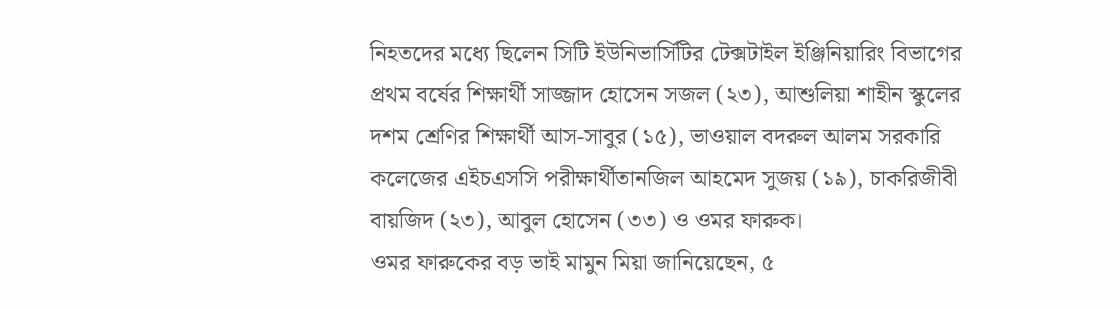নিহতদের মধ্যে ছিলেন সিটি ইউনিভার্সিটির টেক্সটাইল ইঞ্জিনিয়ারিং বিভাগের প্রথম বর্ষের শিক্ষার্থী সাজ্জাদ হোসেন সজল (২৩), আশুলিয়া শাহীন স্কুলের দশম শ্রেণির শিক্ষার্থী আস-সাবুর (১৫), ভাওয়াল বদরুল আলম সরকারি কলেজের এইচএসসি পরীক্ষার্থীতানজিল আহমেদ সুজয় (১৯), চাকরিজীবী বায়জিদ (২৩), আবুল হোসেন (৩৩) ও ওমর ফারুক।
ওমর ফারুকের বড় ভাই মামুন মিয়া জানিয়েছেন, ৫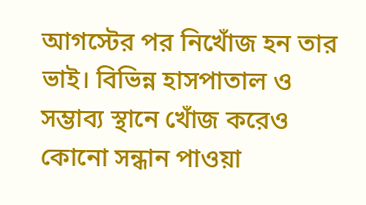আগস্টের পর নিখোঁজ হন তার ভাই। বিভিন্ন হাসপাতাল ও সম্ভাব্য স্থানে খোঁজ করেও কোনো সন্ধান পাওয়া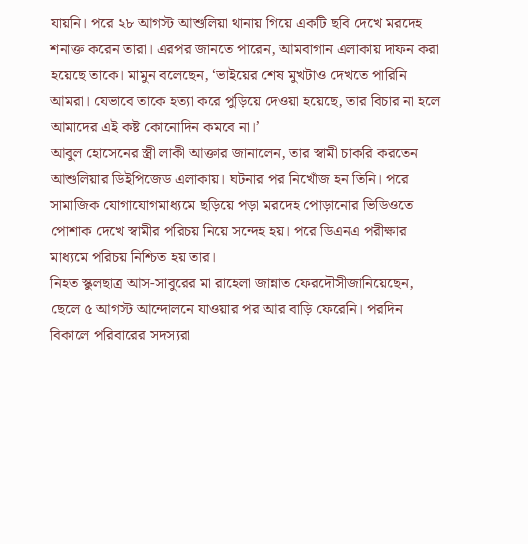যায়নি। পরে ২৮ আগস্ট আশুলিয়া থানায় গিয়ে একটি ছবি দেখে মরদেহ শনাক্ত করেন তারা। এরপর জানতে পারেন, আমবাগান এলাকায় দাফন করা হয়েছে তাকে। মামুন বলেছেন, ‘ভাইয়ের শেষ মুখটাও দেখতে পারিনি আমরা। যেভাবে তাকে হত্যা করে পুড়িয়ে দেওয়া হয়েছে, তার বিচার না হলে আমাদের এই কষ্ট কোনোদিন কমবে না।’
আবুল হোসেনের স্ত্রী লাকী আক্তার জানালেন, তার স্বামী চাকরি করতেন আশুলিয়ার ডিইপিজেড এলাকায়। ঘটনার পর নিখোঁজ হন তিনি। পরে সামাজিক যোগাযোগমাধ্যমে ছড়িয়ে পড়া মরদেহ পোড়ানোর ভিডিওতে পোশাক দেখে স্বামীর পরিচয় নিয়ে সন্দেহ হয়। পরে ডিএনএ পরীক্ষার মাধ্যমে পরিচয় নিশ্চিত হয় তার।
নিহত স্কুলছাত্র আস-সাবুরের মা রাহেলা জান্নাত ফেরদৌসীজানিয়েছেন, ছেলে ৫ আগস্ট আন্দোলনে যাওয়ার পর আর বাড়ি ফেরেনি। পরদিন বিকালে পরিবারের সদস্যরা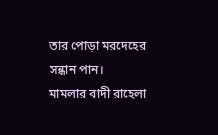তার পোড়া মরদেহের সন্ধান পান।
মামলার বাদী রাহেলা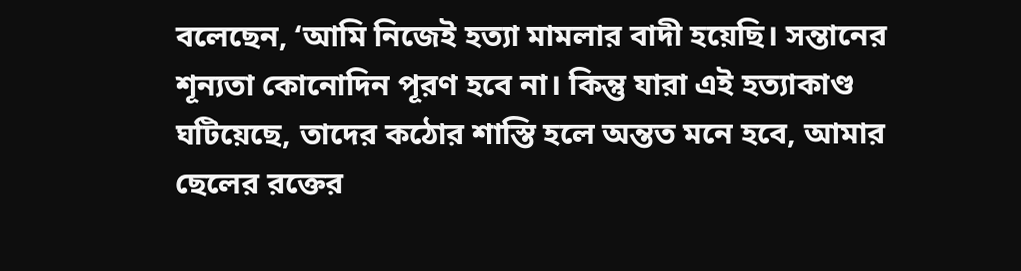বলেছেন, ‘আমি নিজেই হত্যা মামলার বাদী হয়েছি। সন্তানের শূন্যতা কোনোদিন পূরণ হবে না। কিন্তু যারা এই হত্যাকাণ্ড ঘটিয়েছে, তাদের কঠোর শাস্তি হলে অন্তত মনে হবে, আমার ছেলের রক্তের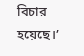বিচার হয়েছে।’